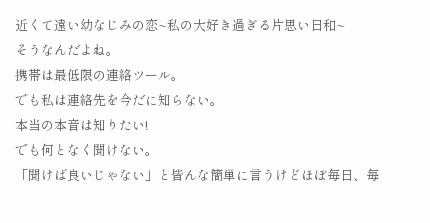近くて遠い幼なじみの恋~私の大好き過ぎる片思い日和~
そうなんだよね。
携帯は最低限の連絡ツール。
でも私は連絡先を今だに知らない。
本当の本音は知りたい!
でも何となく聞けない。
「聞けば良いじゃない」と皆んな簡単に言うけどほぼ毎日、毎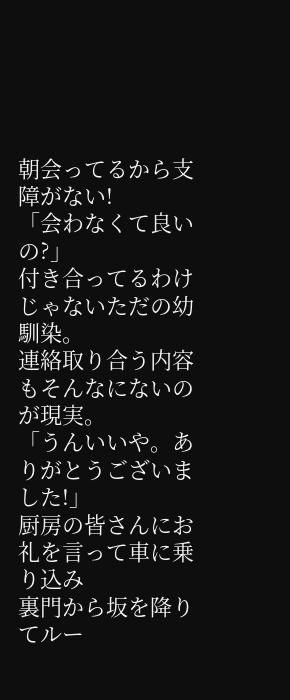朝会ってるから支障がない!
「会わなくて良いの?」
付き合ってるわけじゃないただの幼馴染。
連絡取り合う内容もそんなにないのが現実。
「うんいいや。ありがとうございました!」
厨房の皆さんにお礼を言って車に乗り込み
裏門から坂を降りてルー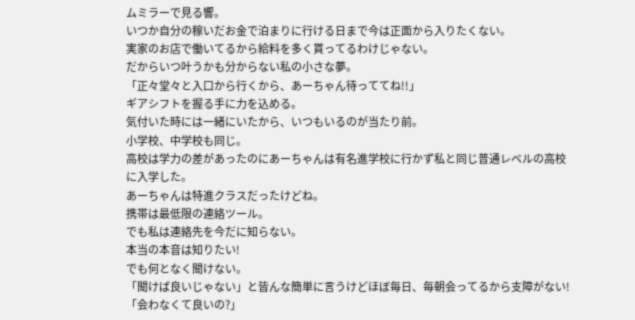ムミラーで見る響。
いつか自分の稼いだお金で泊まりに行ける日まで今は正面から入りたくない。
実家のお店で働いてるから給料を多く貰ってるわけじゃない。
だからいつ叶うかも分からない私の小さな夢。
「正々堂々と入口から行くから、あーちゃん待っててね!!」
ギアシフトを握る手に力を込める。
気付いた時には一緒にいたから、いつもいるのが当たり前。
小学校、中学校も同じ。
高校は学力の差があったのにあーちゃんは有名進学校に行かず私と同じ普通レベルの高校に入学した。
あーちゃんは特進クラスだったけどね。
携帯は最低限の連絡ツール。
でも私は連絡先を今だに知らない。
本当の本音は知りたい!
でも何となく聞けない。
「聞けば良いじゃない」と皆んな簡単に言うけどほぼ毎日、毎朝会ってるから支障がない!
「会わなくて良いの?」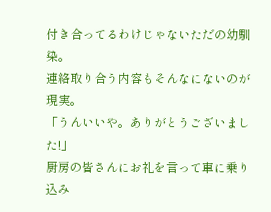付き合ってるわけじゃないただの幼馴染。
連絡取り合う内容もそんなにないのが現実。
「うんいいや。ありがとうございました!」
厨房の皆さんにお礼を言って車に乗り込み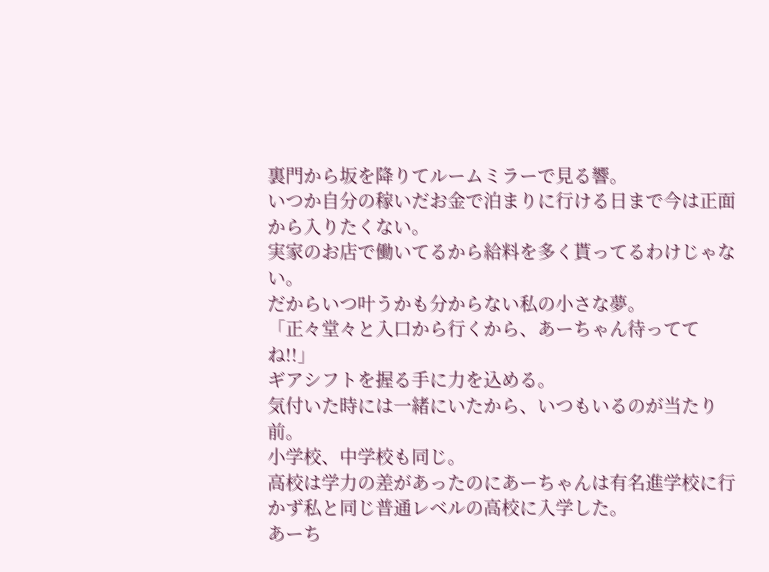裏門から坂を降りてルームミラーで見る響。
いつか自分の稼いだお金で泊まりに行ける日まで今は正面から入りたくない。
実家のお店で働いてるから給料を多く貰ってるわけじゃない。
だからいつ叶うかも分からない私の小さな夢。
「正々堂々と入口から行くから、あーちゃん待っててね!!」
ギアシフトを握る手に力を込める。
気付いた時には一緒にいたから、いつもいるのが当たり前。
小学校、中学校も同じ。
高校は学力の差があったのにあーちゃんは有名進学校に行かず私と同じ普通レベルの高校に入学した。
あーち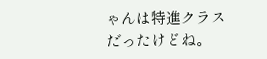ゃんは特進クラスだったけどね。